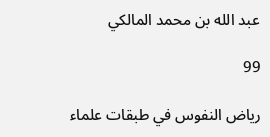عبد الله بن محمد المالكي

99

رياض النفوس في طبقات علماء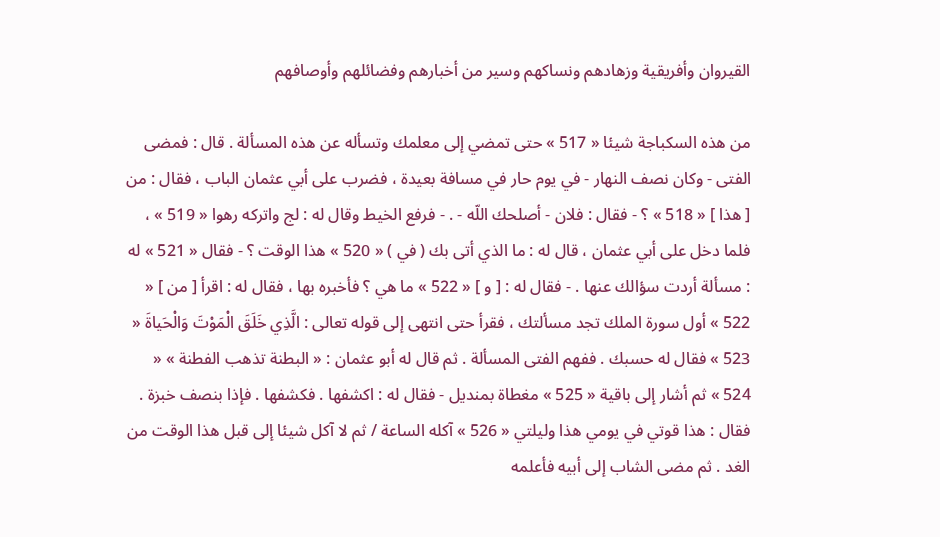القيروان وأفريقية وزهادهم ونساكهم وسير من أخبارهم وفضائلهم وأوصافهم

من هذه السكباجة شيئا « 517 » حتى تمضي إلى معلمك وتسأله عن هذه المسألة . قال : فمضى الفتى - وكان نصف النهار - في يوم حار في مسافة بعيدة ، فضرب على أبي عثمان الباب ، فقال : من [ هذا ] « 518 » ؟ - فقال : فلان - أصلحك اللّه - . - فرفع الخيط وقال له : لج واتركه رهوا « 519 » ، فلما دخل على أبي عثمان ، قال له : ما الذي أتى بك ( في ) « 520 » هذا الوقت ؟ - فقال « 521 » له : مسألة أردت سؤالك عنها . - فقال له : [ و ] « 522 » ما هي ؟ فأخبره بها ، فقال له : اقرأ [ من ] « 522 » أول سورة الملك تجد مسألتك ، فقرأ حتى انتهى إلى قوله تعالى : الَّذِي خَلَقَ الْمَوْتَ وَالْحَياةَ « 523 » فقال له حسبك . ففهم الفتى المسألة . ثم قال له أبو عثمان : « البطنة تذهب الفطنة » « 524 » ثم أشار إلى باقية « 525 » مغطاة بمنديل - فقال له : اكشفها . فكشفها . فإذا بنصف خبزة . فقال : هذا قوتي في يومي هذا وليلتي « 526 » آكله الساعة / ثم لا آكل شيئا إلى قبل هذا الوقت من الغد . ثم مضى الشاب إلى أبيه فأعلمه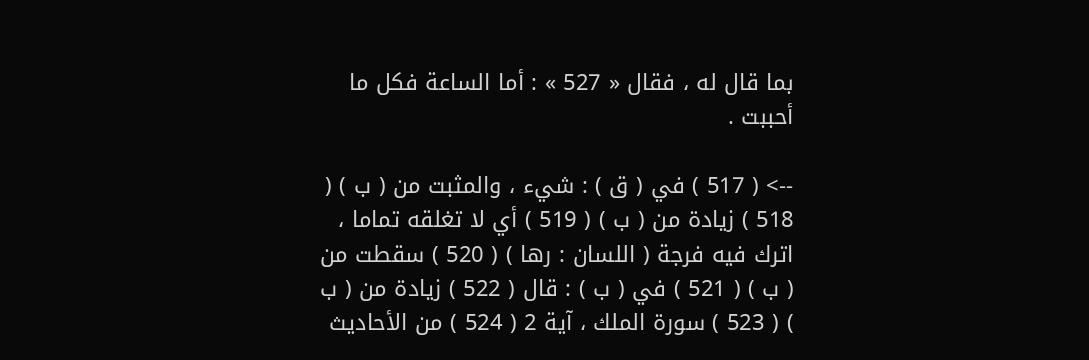بما قال له ، فقال « 527 » : أما الساعة فكل ما أحببت .

--> ( 517 ) في ( ق ) : شيء ، والمثبت من ( ب ) ( 518 ) زيادة من ( ب ) ( 519 ) أي لا تغلقه تماما ، اترك فيه فرجة ( اللسان : رها ) ( 520 ) سقطت من ( ب ) ( 521 ) في ( ب ) : قال ( 522 ) زيادة من ( ب ) ( 523 ) سورة الملك ، آية 2 ( 524 ) من الأحاديث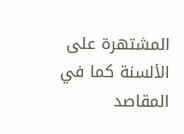المشتهرة على الألسنة كما في المقاصد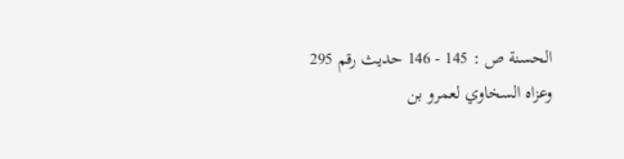الحسنة ص : 145 - 146 حديث رقم 295 وعزاه السخاوي لعمرو بن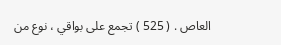العاص . ( 525 ) تجمع على بواقي ، نوع من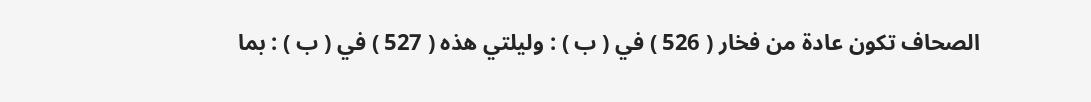الصحاف تكون عادة من فخار ( 526 ) في ( ب ) : وليلتي هذه ( 527 ) في ( ب ) : بما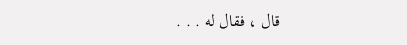قال ، فقال له . . .